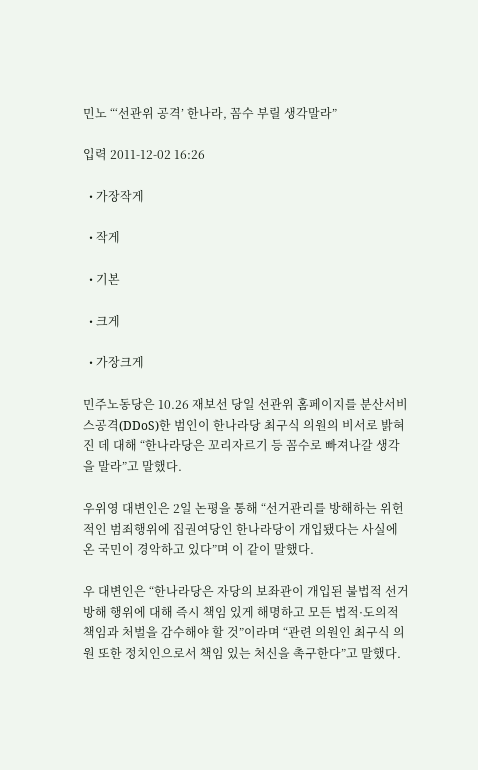민노 “‘선관위 공격’ 한나라, 꼼수 부릴 생각말라”

입력 2011-12-02 16:26

  • 가장작게

  • 작게

  • 기본

  • 크게

  • 가장크게

민주노동당은 10.26 재보선 당일 선관위 홈페이지를 분산서비스공격(DDoS)한 범인이 한나라당 최구식 의원의 비서로 밝혀진 데 대해 “한나라당은 꼬리자르기 등 꼼수로 빠져나갈 생각을 말라”고 말했다.

우위영 대변인은 2일 논평을 통해 “선거관리를 방해하는 위헌적인 범죄행위에 집권여당인 한나라당이 개입됐다는 사실에 온 국민이 경악하고 있다”며 이 같이 말했다.

우 대변인은 “한나라당은 자당의 보좌관이 개입된 불법적 선거방해 행위에 대해 즉시 책임 있게 해명하고 모든 법적·도의적 책임과 처벌을 감수해야 할 것”이라며 “관련 의원인 최구식 의원 또한 정치인으로서 책임 있는 처신을 촉구한다”고 말했다.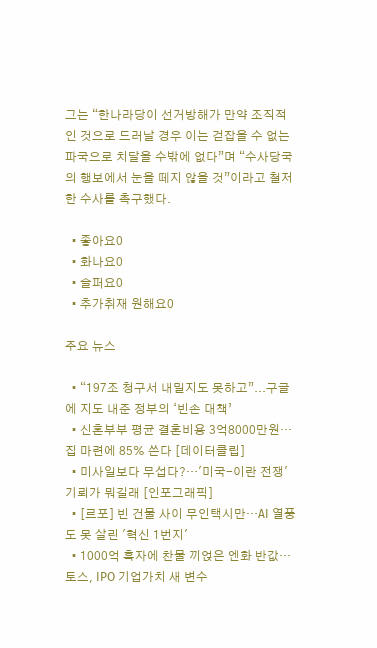그는 “한나라당이 선거방해가 만약 조직적인 것으로 드러날 경우 이는 걷잡을 수 없는 파국으로 치달을 수밖에 없다”며 “수사당국의 행보에서 눈을 떼지 않을 것”이라고 철저한 수사를 촉구했다.

  • 좋아요0
  • 화나요0
  • 슬퍼요0
  • 추가취재 원해요0

주요 뉴스

  • “197조 청구서 내밀지도 못하고”...구글에 지도 내준 정부의 ‘빈손 대책’
  • 신혼부부 평균 결혼비용 3억8000만원…집 마련에 85% 쓴다 [데이터클립]
  • 미사일보다 무섭다?…'미국-이란 전쟁' 기뢰가 뭐길래 [인포그래픽]
  • [르포] 빈 건물 사이 무인택시만…AI 열풍도 못 살린 '혁신 1번지'
  • 1000억 흑자에 찬물 끼얹은 엔화 반값…토스, IPO 기업가치 새 변수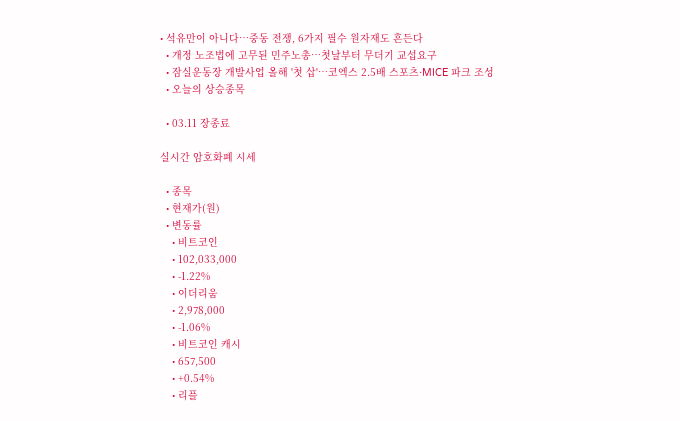• 석유만이 아니다⋯중동 전쟁, 6가지 필수 원자재도 흔든다
  • 개정 노조법에 고무된 민주노총⋯첫날부터 무더기 교섭요구
  • 잠실운동장 개발사업 올해 '첫 삽'…코엑스 2.5배 스포츠·MICE 파크 조성
  • 오늘의 상승종목

  • 03.11 장종료

실시간 암호화폐 시세

  • 종목
  • 현재가(원)
  • 변동률
    • 비트코인
    • 102,033,000
    • -1.22%
    • 이더리움
    • 2,978,000
    • -1.06%
    • 비트코인 캐시
    • 657,500
    • +0.54%
    • 리플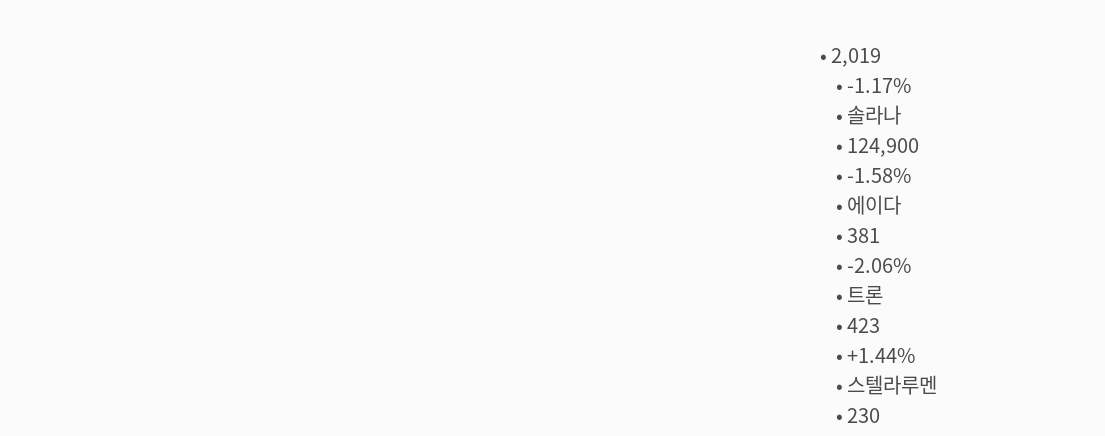• 2,019
    • -1.17%
    • 솔라나
    • 124,900
    • -1.58%
    • 에이다
    • 381
    • -2.06%
    • 트론
    • 423
    • +1.44%
    • 스텔라루멘
    • 230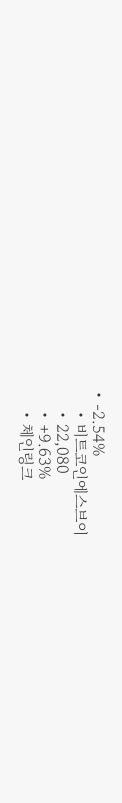• -2.54%
    • 비트코인에스브이
    • 22,080
    • +9.63%
    • 체인링크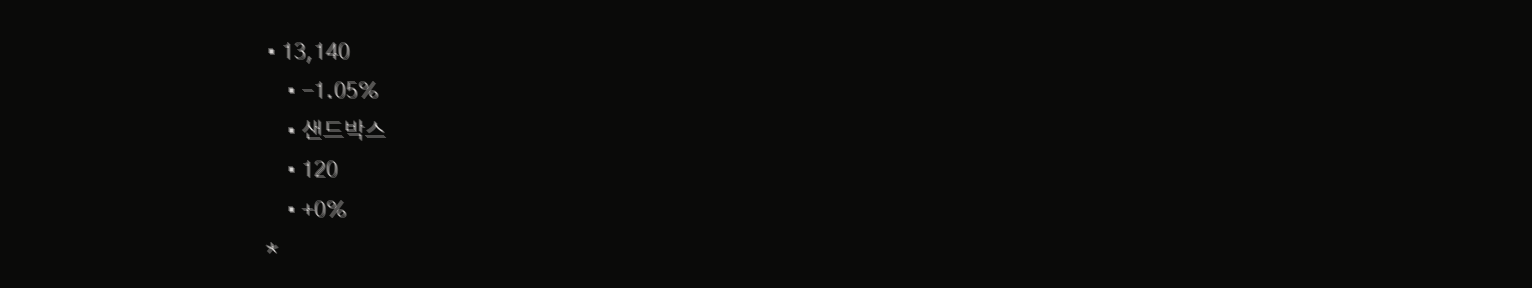• 13,140
    • -1.05%
    • 샌드박스
    • 120
    • +0%
*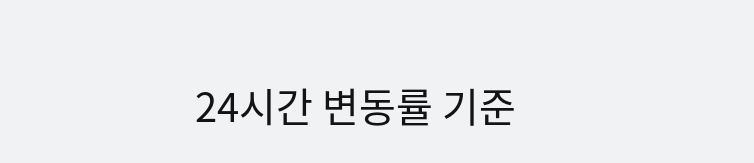24시간 변동률 기준